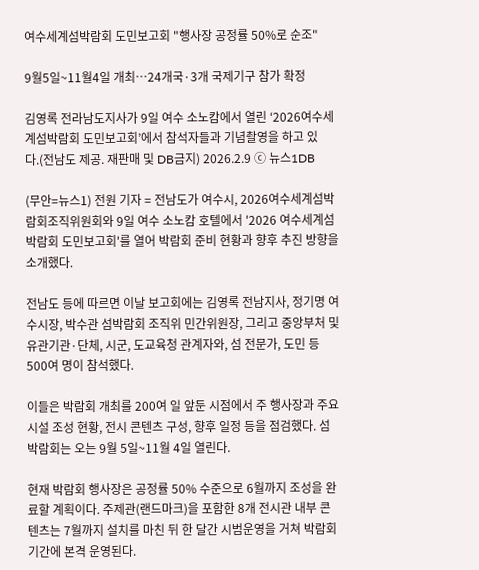여수세계섬박람회 도민보고회 "행사장 공정률 50%로 순조"

9월5일~11월4일 개최…24개국·3개 국제기구 참가 확정

김영록 전라남도지사가 9일 여수 소노캄에서 열린 ‘2026여수세계섬박람회 도민보고회’에서 참석자들과 기념촬영을 하고 있다.(전남도 제공. 재판매 및 DB금지) 2026.2.9 ⓒ 뉴스1DB

(무안=뉴스1) 전원 기자 = 전남도가 여수시, 2026여수세계섬박람회조직위원회와 9일 여수 소노캄 호텔에서 '2026 여수세계섬박람회 도민보고회'를 열어 박람회 준비 현황과 향후 추진 방향을 소개했다.

전남도 등에 따르면 이날 보고회에는 김영록 전남지사, 정기명 여수시장, 박수관 섬박람회 조직위 민간위원장, 그리고 중앙부처 및 유관기관·단체, 시군, 도교육청 관계자와, 섬 전문가, 도민 등 500여 명이 참석했다.

이들은 박람회 개최를 200여 일 앞둔 시점에서 주 행사장과 주요 시설 조성 현황, 전시 콘텐츠 구성, 향후 일정 등을 점검했다. 섬박람회는 오는 9월 5일~11월 4일 열린다.

현재 박람회 행사장은 공정률 50% 수준으로 6월까지 조성을 완료할 계획이다. 주제관(랜드마크)을 포함한 8개 전시관 내부 콘텐츠는 7월까지 설치를 마친 뒤 한 달간 시범운영을 거쳐 박람회 기간에 본격 운영된다.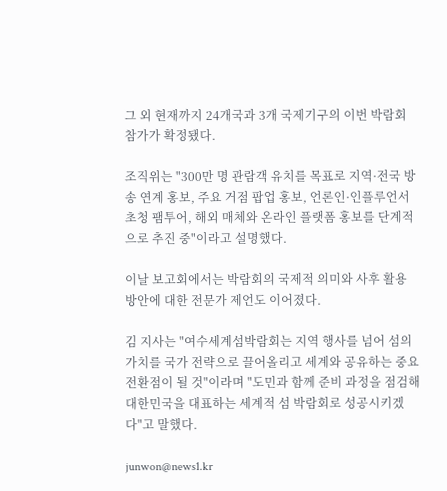그 외 현재까지 24개국과 3개 국제기구의 이번 박람회 참가가 확정됐다.

조직위는 "300만 명 관람객 유치를 목표로 지역·전국 방송 연계 홍보, 주요 거점 팝업 홍보, 언론인·인플루언서 초청 팸투어, 해외 매체와 온라인 플랫폼 홍보를 단계적으로 추진 중"이라고 설명했다.

이날 보고회에서는 박람회의 국제적 의미와 사후 활용 방안에 대한 전문가 제언도 이어졌다.

김 지사는 "여수세계섬박람회는 지역 행사를 넘어 섬의 가치를 국가 전략으로 끌어올리고 세계와 공유하는 중요 전환점이 될 것"이라며 "도민과 함께 준비 과정을 점검해 대한민국을 대표하는 세계적 섬 박람회로 성공시키겠다"고 말했다.

junwon@news1.kr